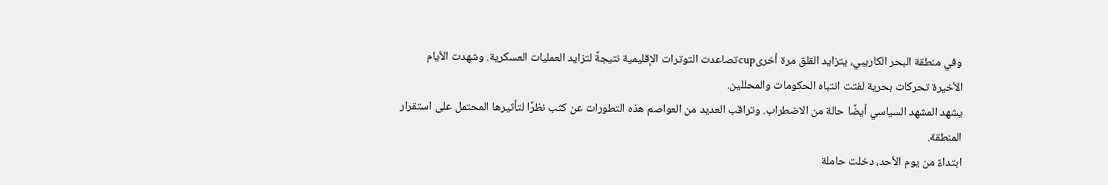وفي منطقة البحر الكاريبي، يتزايد القلق مرة أخرىcupتصاعدت التوترات الإقليمية نتيجةً لتزايد العمليات العسكرية. وشهدت الأيام الأخيرة تحركات بحرية لفتت انتباه الحكومات والمحللين.
يشهد المشهد السياسي أيضًا حالة من الاضطراب. وتراقب العديد من العواصم هذه التطورات عن كثب نظرًا لتأثيرها المحتمل على استقرار المنطقة.
ابتداءً من يوم الأحد، دخلت حاملة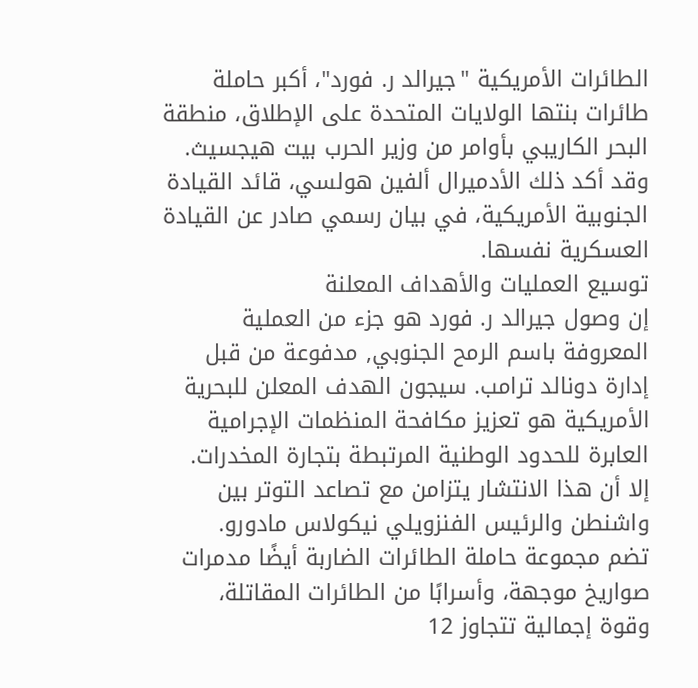الطائرات الأمريكية "جيرالد ر. فورد"، أكبر حاملة طائرات بنتها الولايات المتحدة على الإطلاق، منطقة البحر الكاريبي بأوامر من وزير الحرب بيت هيجسيث. وقد أكد ذلك الأدميرال ألفين هولسي، قائد القيادة الجنوبية الأمريكية، في بيان رسمي صادر عن القيادة العسكرية نفسها.
توسيع العمليات والأهداف المعلنة
إن وصول جيرالد ر. فورد هو جزء من العملية المعروفة باسم الرمح الجنوبي, مدفوعة من قبل إدارة دونالد ترامب. سيجون الهدف المعلن للبحرية الأمريكية هو تعزيز مكافحة المنظمات الإجرامية العابرة للحدود الوطنية المرتبطة بتجارة المخدرات. إلا أن هذا الانتشار يتزامن مع تصاعد التوتر بين واشنطن والرئيس الفنزويلي نيكولاس مادورو.
تضم مجموعة حاملة الطائرات الضاربة أيضًا مدمرات صواريخ موجهة، وأسرابًا من الطائرات المقاتلة، وقوة إجمالية تتجاوز 12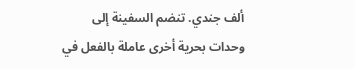ألف جندي. تنضم السفينة إلى وحدات بحرية أخرى عاملة بالفعل في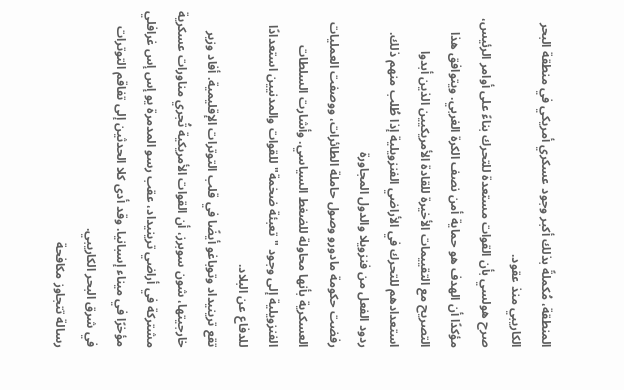المنطقة، مُكملةً بذلك أكبر وجود عسكري أمريكي في منطقة البحر الكاريبي منذ عقود.
صرح هولسي بأن القوات مستعدة للتحرك بناءً على أوامر الرئيس، مؤكدًا أن الهدف هو حماية أمن نصف الكرة الغربي. ويتوافق هذا التصريح مع التقييمات الأخيرة للقادة الأمريكيين الذين أبدوا استعدادهم للتحرك في الأراضي الفنزويلية إذا طُلب منهم ذلك.
ردود الفعل من فنزويلا والدول المجاورة
رفضت حكومة مادورو وصول حاملة الطائرات، ووصفت العمليات العسكرية بأنها محاولة للضغط السياسي. وأشارت السلطات الفنزويلية إلى وجود "تعبئة ضخمة" للقوات والمدنيين استعدادًا للدفاع عن البلاد.
تقع ترينيداد وتوباغو أيضًا في قلب التوترات الإقليمية. أفاد وزير خارجيتها، شون سوبرز، أن القوات الأمريكية تُجري مناورات عسكرية مشتركة في أراضي ترينيداد، عقب رسو المدمرة يو إس إس غرافلي مؤخرًا في ميناء إسبانيا. وقد أدى كلا الحدثين إلى تفاقم التوترات في شرق البحر الكاريبي.
رسالة تتجاوز مكافحة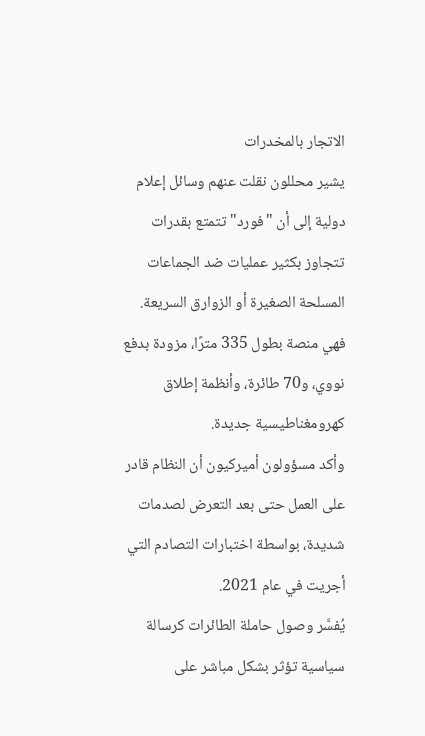الاتجار بالمخدرات
يشير محللون نقلت عنهم وسائل إعلام دولية إلى أن "فورد" تتمتع بقدرات تتجاوز بكثير عمليات ضد الجماعات المسلحة الصغيرة أو الزوارق السريعة. فهي منصة بطول 335 مترًا، مزودة بدفع نووي، و70 طائرة، وأنظمة إطلاق كهرومغناطيسية جديدة.
وأكد مسؤولون أميركيون أن النظام قادر على العمل حتى بعد التعرض لصدمات شديدة، بواسطة اختبارات التصادم التي أجريت في عام 2021.
يُفسَّر وصول حاملة الطائرات كرسالة سياسية تؤثر بشكل مباشر على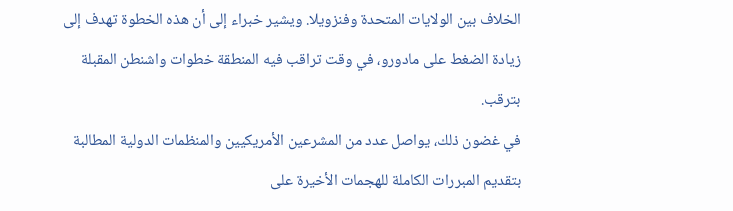الخلاف بين الولايات المتحدة وفنزويلا. ويشير خبراء إلى أن هذه الخطوة تهدف إلى زيادة الضغط على مادورو، في وقت تراقب فيه المنطقة خطوات واشنطن المقبلة بترقب.
في غضون ذلك، يواصل عدد من المشرعين الأمريكيين والمنظمات الدولية المطالبة بتقديم المبررات الكاملة للهجمات الأخيرة على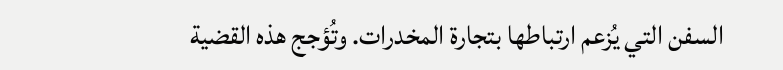السفن التي يُزعم ارتباطها بتجارة المخدرات. وتُؤجج هذه القضية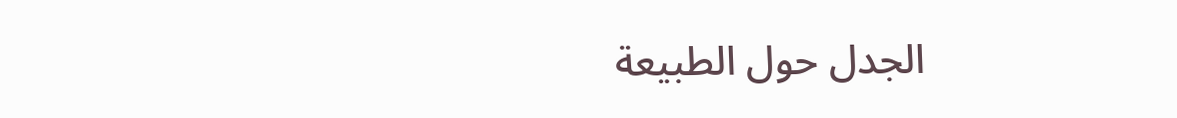الجدل حول الطبيعة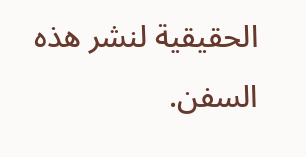الحقيقية لنشر هذه السفن.